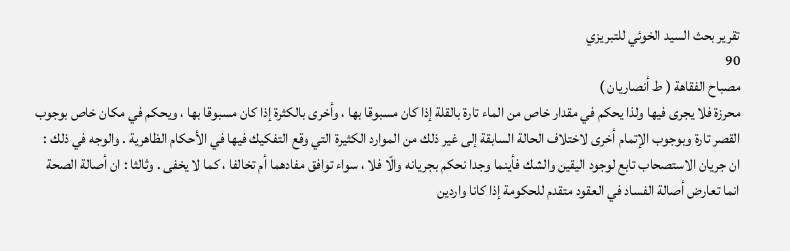تقرير بحث السيد الخوئي للتبريزي
90
مصباح الفقاهة ( ط أنصاريان )
محرزة فلا يجرى فيها ولذا يحكم في مقدار خاص من الماء تارة بالقلة إذا كان مسبوقا بها ، وأخرى بالكثرة إذا كان مسبوقا بها ، ويحكم في مكان خاص بوجوب القصر تارة وبوجوب الإتمام أخرى لاختلاف الحالة السابقة إلى غير ذلك من الموارد الكثيرة التي وقع التفكيك فيها في الأحكام الظاهرية . والوجه في ذلك : ان جريان الاستصحاب تابع لوجود اليقين والشك فأينما وجدا نحكم بجريانه والّا فلا ، سواء توافق مفادهما أم تخالفا ، كما لا يخفى . وثالثا : ان أصالة الصحة انما تعارض أصالة الفساد في العقود متقدم للحكومة إذا كانا واردين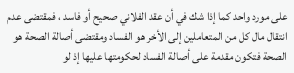على مورد واحد كما إذا شك في أن عقد الفلاني صحيح أو فاسد ، فمقتضى عدم انتقال مال كل من المتعاملين إلى الأخر هو الفساد ومقتضى أصالة الصحة هو الصحة فتكون مقدمة على أصالة الفساد لحكومتها عليها إذ لو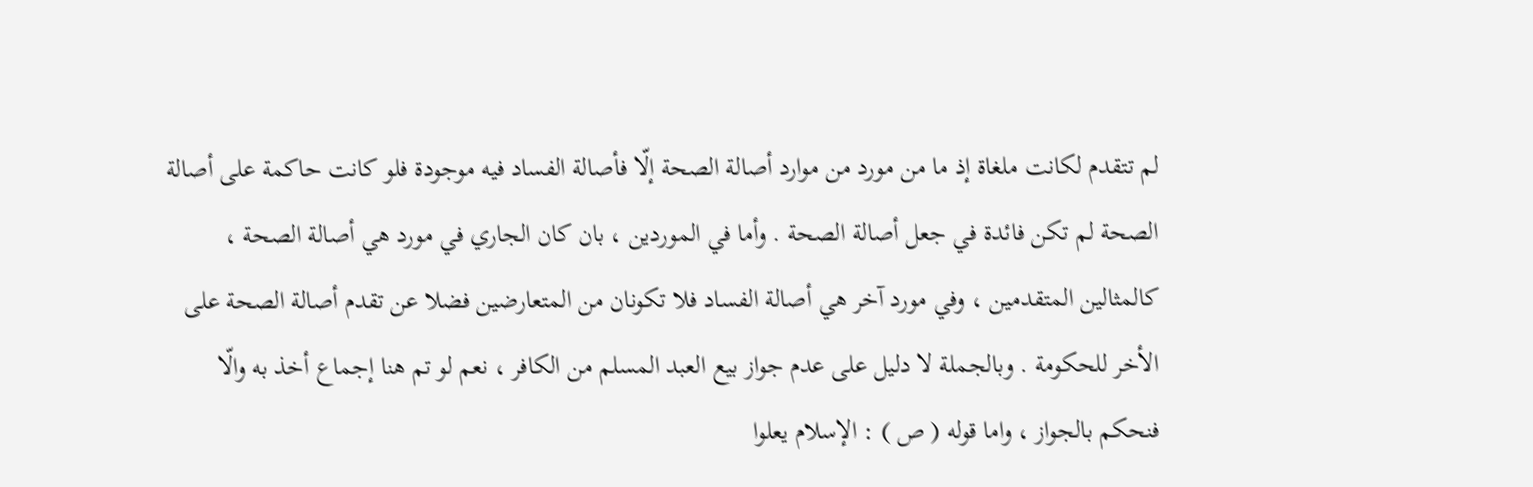لم تتقدم لكانت ملغاة إذ ما من مورد من موارد أصالة الصحة إلّا فأصالة الفساد فيه موجودة فلو كانت حاكمة على أصالة الصحة لم تكن فائدة في جعل أصالة الصحة . وأما في الموردين ، بان كان الجاري في مورد هي أصالة الصحة ، كالمثالين المتقدمين ، وفي مورد آخر هي أصالة الفساد فلا تكونان من المتعارضين فضلا عن تقدم أصالة الصحة على الأخر للحكومة . وبالجملة لا دليل على عدم جواز بيع العبد المسلم من الكافر ، نعم لو تم هنا إجماع أخذ به والّا فنحكم بالجواز ، واما قوله ( ص ) : الإسلام يعلوا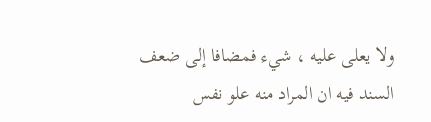ولا يعلى عليه ، شيء فمضافا إلى ضعف السند فيه ان المراد منه علو نفس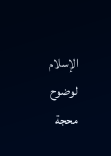الإسلام لوضوح محجة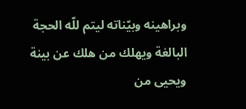وبراهينه وبيّناته ليتم للّه الحجة البالغة ويهلك من هلك عن بينة ويحيى من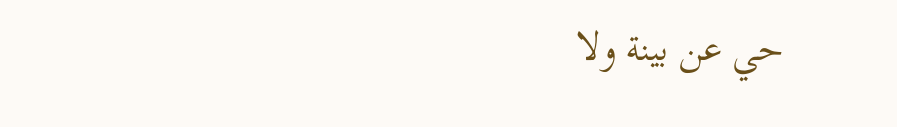حي عن بينة ولا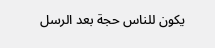يكون للناس حجة بعد الرسل